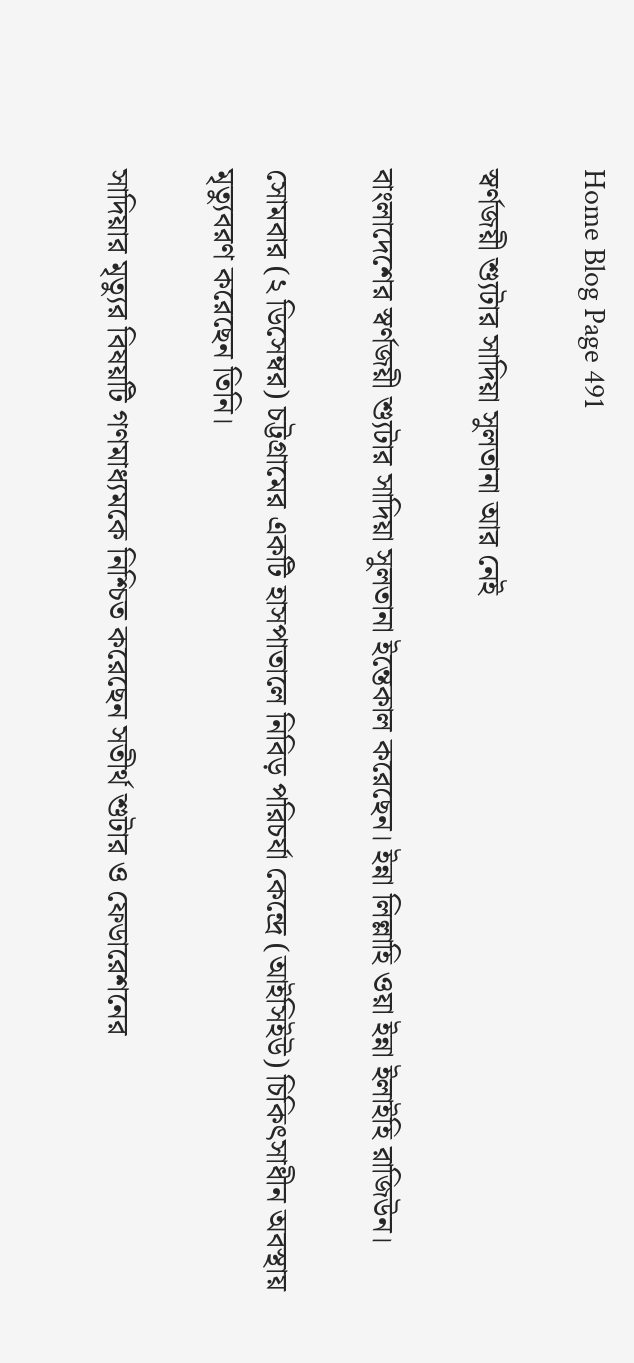Home Blog Page 491

স্বর্ণজয়ী শ্যুটার সাদিয়া সুলতানা আর নেই

বাংলাদেশের স্বর্ণজয়ী শ্যুটার সাদিয়া সুলতানা ইন্তেকাল করেছেন। ইন্না লিল্লাহি ওয়া ইন্না ইলাইহি রাজিউন।

সোমবার (২ ডিসেম্বর) চট্টগ্রামের একটি হাসপাতালে নিবিড় পরিচর্যা কেন্দ্রে (আইসিইউ) চিকিৎসাধীন অবস্থায় মৃত্যুবরণ করেছেন তিনি।

সাদিয়ার মৃত্যুর বিষয়টি গণমাধ্যমকে নিশ্চিত করেছেন সতীর্থ শুটার ও ফেডারেশনের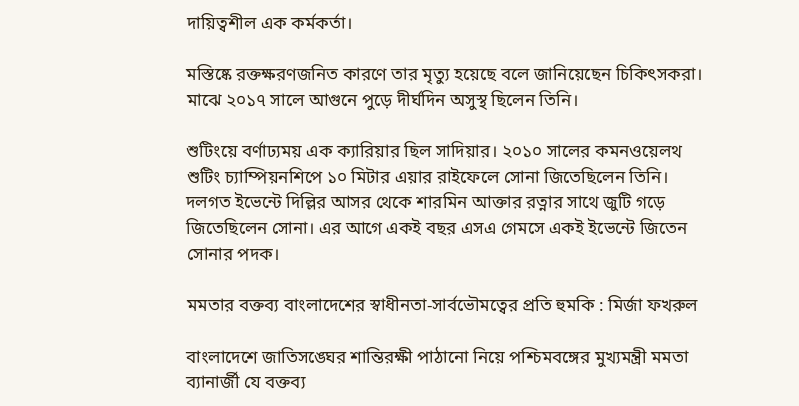দায়িত্বশীল এক কর্মকর্তা।

মস্তিষ্কে রক্তক্ষরণজনিত কারণে তার মৃত্যু হয়েছে বলে জানিয়েছেন চিকিৎসকরা। মাঝে ২০১৭ সালে আগুনে পুড়ে দীর্ঘদিন অসুস্থ ছিলেন তিনি।

শুটিংয়ে বর্ণাঢ্যময় এক ক্যারিয়ার ছিল সাদিয়ার। ২০১০ সালের কমনওয়েলথ শুটিং চ্যাম্পিয়নশিপে ১০ মিটার এয়ার রাইফেলে সোনা জিতেছিলেন তিনি। দলগত ইভেন্টে দিল্লির আসর থেকে শারমিন আক্তার রত্নার সাথে জুটি গড়ে জিতেছিলেন সোনা। এর আগে একই বছর এসএ গেমসে একই ইভেন্টে জিতেন সোনার পদক।

মমতার বক্তব্য বাংলাদেশের স্বাধীনতা-সার্বভৌমত্বের প্রতি হুমকি : মির্জা ফখরুল

বাংলাদেশে জাতিসঙ্ঘের শান্তিরক্ষী পাঠানো নিয়ে পশ্চিমবঙ্গের মুখ্যমন্ত্রী মমতা ব্যানার্জী যে বক্তব্য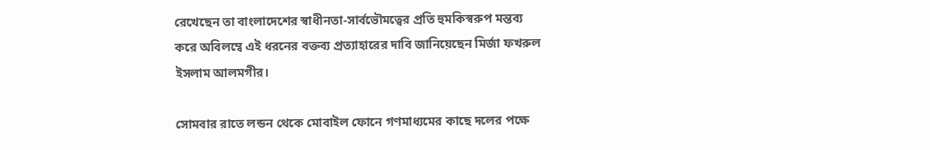রেখেছেন তা বাংলাদেশের স্বাধীনতা-সার্বভৌমত্বের প্রতি হুমকিস্বরুপ মন্তব্য করে অবিলম্বে এই ধরনের বক্তব্য প্রত্যাহারের দাবি জানিয়েছেন মির্জা ফখরুল ইসলাম আলমগীর।

সোমবার রাতে লন্ডন থেকে মোবাইল ফোনে গণমাধ্যমের কাছে দলের পক্ষে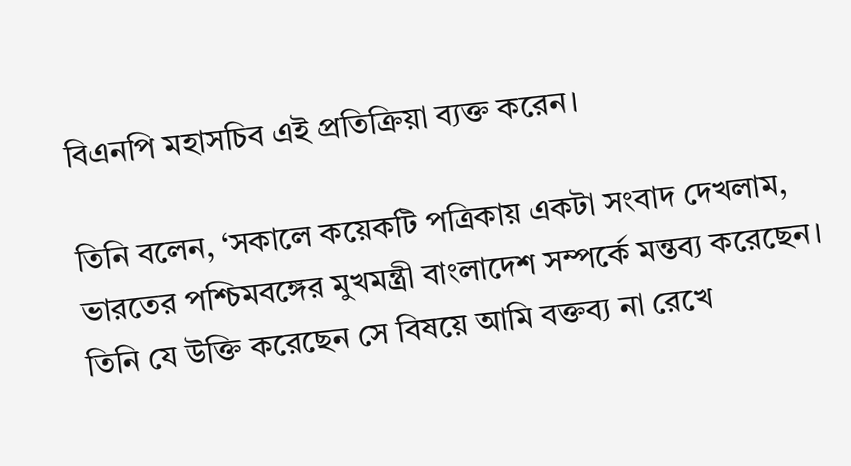বিএনপি মহাসচিব এই প্রতিক্রিয়া ব্যক্ত করেন।

তিনি বলেন, ‘সকালে কয়েকটি পত্রিকায় একটা সংবাদ দেখলাম, ভারতের পশ্চিমবঙ্গের মুখমন্ত্রী বাংলাদেশ সম্পর্কে মন্তব্য করেছেন। তিনি যে উক্তি করেছেন সে বিষয়ে আমি বক্তব্য না রেখে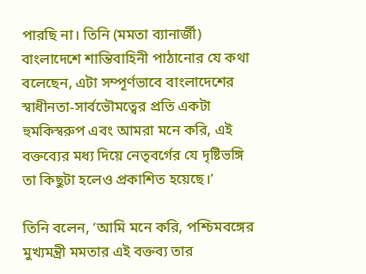পারছি না। তিনি (মমতা ব্যানার্জী) বাংলাদেশে শান্তিবাহিনী পাঠানোর যে কথা বলেছেন, এটা সম্পূর্ণভাবে বাংলাদেশের স্বাধীনতা-সার্বভৌমত্বের প্রতি একটা হুমকিস্বরুপ এবং আমরা মনে করি, এই বক্তব্যের মধ্য দিয়ে নেতৃবর্গের যে দৃষ্টিভঙ্গি তা কিছুটা হলেও প্রকাশিত হয়েছে।’

তিনি বলেন, ‘আমি মনে করি, পশ্চিমবঙ্গের মুখ্যমন্ত্রী মমতার এই বক্তব্য তার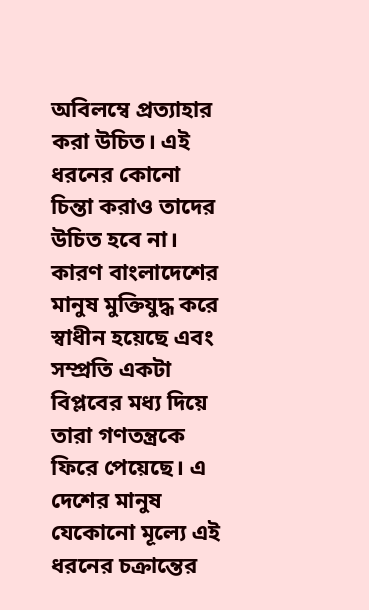অবিলম্বে প্রত্যাহার করা উচিত। এই ধরনের কোনো চিন্তা করাও তাদের উচিত হবে না। কারণ বাংলাদেশের মানুষ মুক্তিযুদ্ধ করে স্বাধীন হয়েছে এবং সম্প্রতি একটা বিপ্লবের মধ্য দিয়ে তারা গণতন্ত্রকে ফিরে পেয়েছে। এ দেশের মানুষ যেকোনো মূল্যে এই ধরনের চক্রান্তের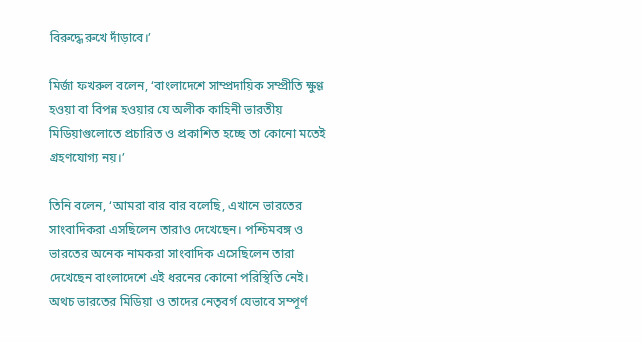বিরুদ্ধে রুখে দাঁড়াবে।’

মির্জা ফখরুল বলেন, ‘বাংলাদেশে সাম্প্রদায়িক সম্প্রীতি ক্ষুণ্ণ হওয়া বা বিপন্ন হওয়ার যে অলীক কাহিনী ভারতীয় মিডিয়াগুলোতে প্রচারিত ও প্রকাশিত হচ্ছে তা কোনো মতেই গ্রহণযোগ্য নয়।’

তিনি বলেন, ‘আমরা বার বার বলেছি, এখানে ভারতের সাংবাদিকরা এসছিলেন তারাও দেখেছেন। পশ্চিমবঙ্গ ও ভারতের অনেক নামকরা সাংবাদিক এসেছিলেন তারা দেখেছেন বাংলাদেশে এই ধরনের কোনো পরিস্থিতি নেই। অথচ ভারতের মিডিয়া ও তাদের নেতৃবর্গ যেভাবে সম্পূর্ণ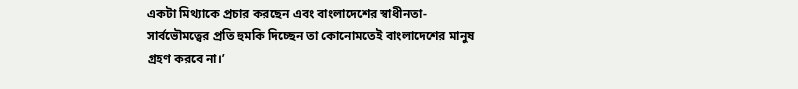একটা মিথ্যাকে প্রচার করছেন এবং বাংলাদেশের স্বাধীনতা-সার্বভৌমত্বের প্রতি হুমকি দিচ্ছেন তা কোনোমতেই বাংলাদেশের মানুষ গ্রহণ করবে না।’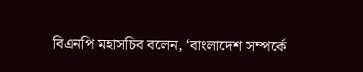বিএনপি মহাসচিব বলেন, ‘বাংলাদেশ সম্পর্কে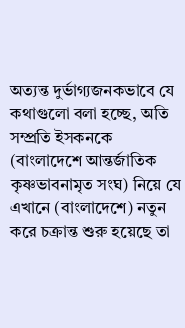অত্যন্ত দুর্ভাগ্যজনকভাবে যে কথাগুলো বলা হচ্ছে, অতি সম্প্রতি ইসকনকে (বাংলাদেশে আন্তর্জাতিক কৃষ্ণভাবনামৃত সংঘ) নিয়ে যে এখানে (বাংলাদেশে) নতুন করে চক্রান্ত শুরু হয়েছে তা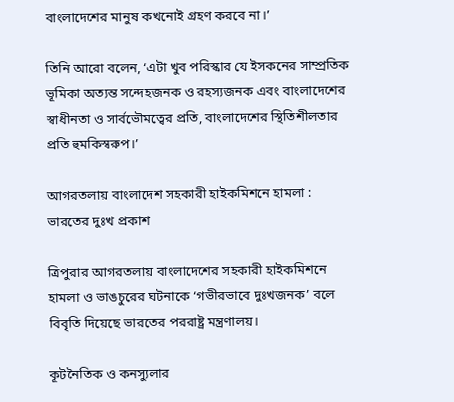বাংলাদেশের মানুষ কখনোই গ্রহণ করবে না।’

তিনি আরো বলেন, ‘এটা খুব পরিস্কার যে ইসকনের সাম্প্রতিক ভূমিকা অত্যন্ত সন্দেহজনক ও রহস্যজনক এবং বাংলাদেশের স্বাধীনতা ও সার্বভৌমত্বের প্রতি, বাংলাদেশের স্থিতিশীলতার প্রতি হুমকিস্বরুপ।’

আগরতলায় বাংলাদেশ সহকারী হাইকমিশনে হামলা : ভারতের দুঃখ প্রকাশ

ত্রিপুরার আগরতলায় বাংলাদেশের সহকারী হাইকমিশনে হামলা ও ভাঙচুরের ঘটনাকে ‘গভীরভাবে দুঃখজনক’ বলে বিবৃতি দিয়েছে ভারতের পররাষ্ট্র মন্ত্রণালয়।

কূটনৈতিক ও কনস্যুলার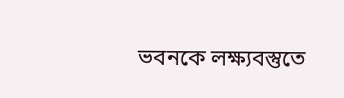ভবনকে লক্ষ্যবস্তুতে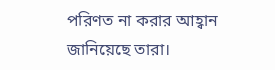পরিণত না করার আহ্বান জানিয়েছে তারা।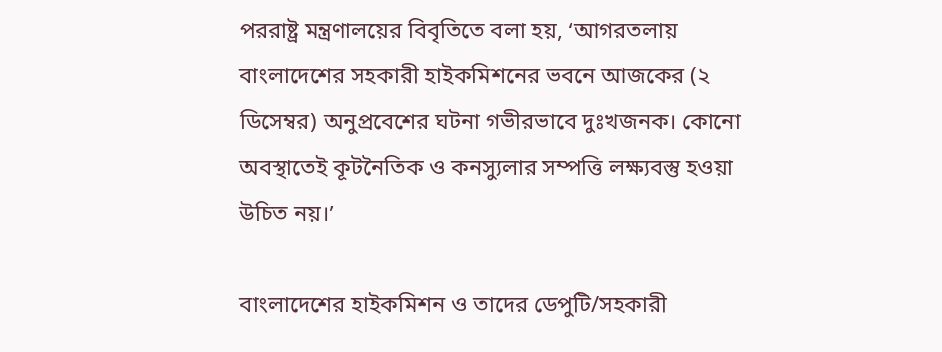পররাষ্ট্র মন্ত্রণালয়ের বিবৃতিতে বলা হয়, ‘আগরতলায় বাংলাদেশের সহকারী হাইকমিশনের ভবনে আজকের (২ ডিসেম্বর) অনুপ্রবেশের ঘটনা গভীরভাবে দুঃখজনক। কোনো অবস্থাতেই কূটনৈতিক ও কনস্যুলার সম্পত্তি লক্ষ্যবস্তু হওয়া উচিত নয়।’

বাংলাদেশের হাইকমিশন ও তাদের ডেপুটি/সহকারী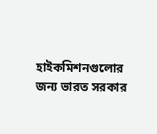হাইকমিশনগুলোর জন্য ভারত সরকার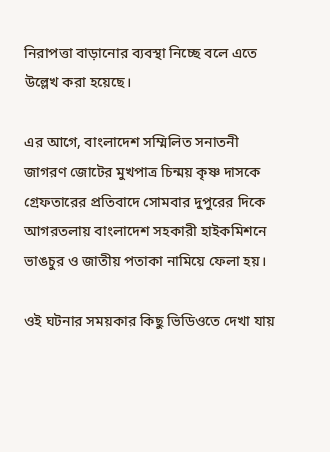নিরাপত্তা বাড়ানোর ব্যবস্থা নিচ্ছে বলে এতে উল্লেখ করা হয়েছে।

এর আগে, বাংলাদেশ সম্মিলিত সনাতনী জাগরণ জোটের মুখপাত্র চিন্ময় কৃষ্ণ দাসকে গ্রেফতারের প্রতিবাদে সোমবার দুপুরের দিকে আগরতলায় বাংলাদেশ সহকারী হাইকমিশনে ভাঙচুর ও জাতীয় পতাকা নামিয়ে ফেলা হয়।

ওই ঘটনার সময়কার কিছু ভিডিওতে দেখা যায়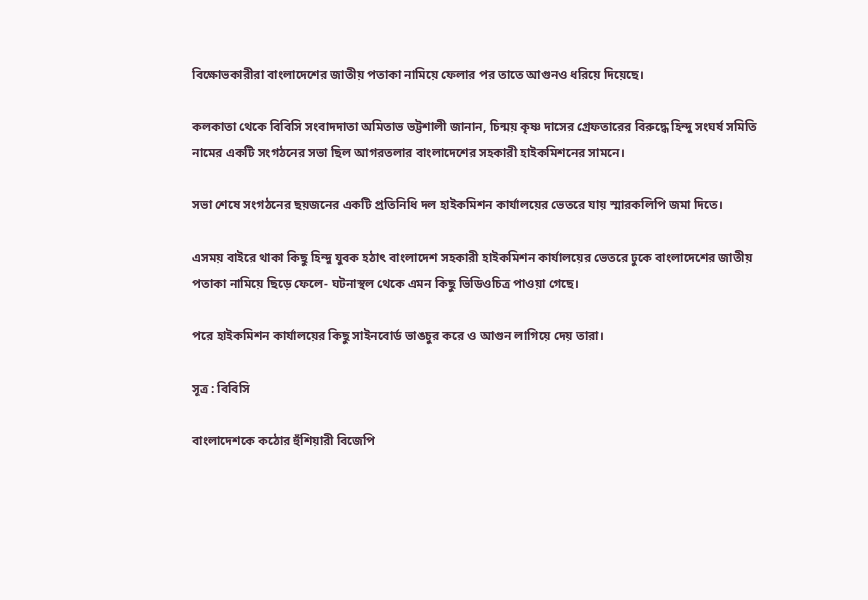বিক্ষোভকারীরা বাংলাদেশের জাতীয় পতাকা নামিয়ে ফেলার পর তাতে আগুনও ধরিয়ে দিয়েছে।

কলকাতা থেকে বিবিসি সংবাদদাতা অমিতাভ ভট্টশালী জানান, চিন্ময় কৃষ্ণ দাসের গ্রেফতারের বিরুদ্ধে হিন্দু সংঘর্ষ সমিতি নামের একটি সংগঠনের সভা ছিল আগরতলার বাংলাদেশের সহকারী হাইকমিশনের সামনে।

সভা শেষে সংগঠনের ছয়জনের একটি প্রতিনিধি দল হাইকমিশন কার্যালয়ের ভেতরে যায় স্মারকলিপি জমা দিতে।

এসময় বাইরে থাকা কিছু হিন্দু যুবক হঠাৎ বাংলাদেশ সহকারী হাইকমিশন কার্যালয়ের ভেতরে ঢুকে বাংলাদেশের জাতীয় পতাকা নামিয়ে ছিড়ে ফেলে- ঘটনাস্থল থেকে এমন কিছু ভিডিওচিত্র পাওয়া গেছে।

পরে হাইকমিশন কার্যালয়ের কিছু সাইনবোর্ড ভাঙচুর করে ও আগুন লাগিয়ে দেয় তারা।

সূত্র : বিবিসি

বাংলাদেশকে কঠোর হুঁশিয়ারী বিজেপি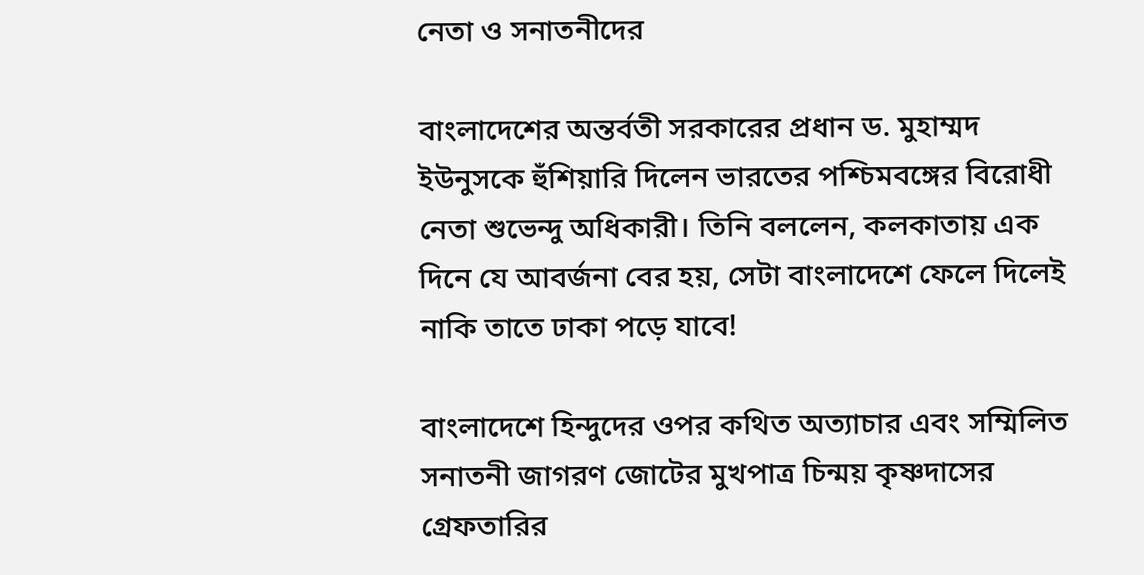নেতা ও সনাতনীদের

বাংলাদেশের অন্তর্বতী সরকারের প্রধান ড. মুহাম্মদ ইউনুসকে হুঁশিয়ারি দিলেন ভারতের পশ্চিমবঙ্গের বিরোধী নেতা শুভেন্দু অধিকারী। তিনি বললেন, কলকাতায় এক দিনে যে আবর্জনা বের হয়, সেটা বাংলাদেশে ফেলে দিলেই নাকি তাতে ঢাকা পড়ে যাবে!

বাংলাদেশে হিন্দুদের ওপর কথিত অত্যাচার এবং সম্মিলিত সনাতনী জাগরণ জোটের মুখপাত্র চিন্ময় কৃষ্ণদাসের গ্রেফতারির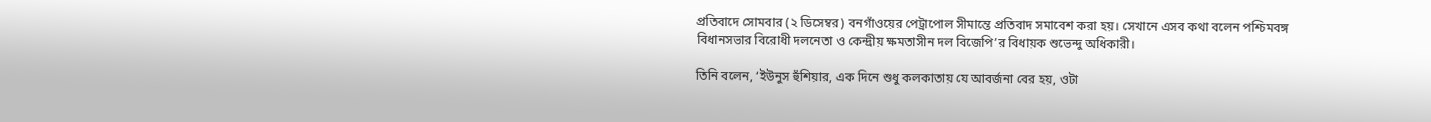প্রতিবাদে সোমবার (২ ডিসেম্বর) বনগাঁওয়ের পেট্রাপোল সীমান্তে প্রতিবাদ সমাবেশ করা হয়। সেখানে এসব কথা বলেন পশ্চিমবঙ্গ বিধানসভার বিরোধী দলনেতা ও কেন্দ্রীয় ক্ষমতাসীন দল বিজেপি’র বিধায়ক শুভেন্দু অধিকারী।

তিনি বলেন, ‘ইউনুস হুঁশিয়ার, এক দিনে শুধু কলকাতায় যে আবর্জনা বের হয়, ওটা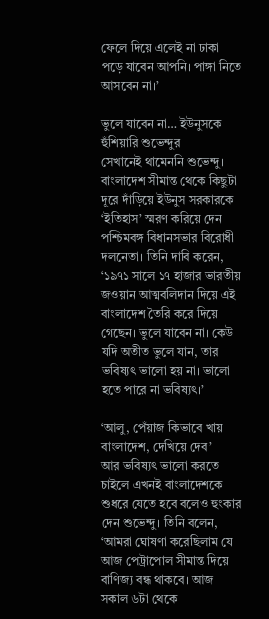ফেলে দিয়ে এলেই না ঢাকা পড়ে যাবেন আপনি। পাঙ্গা নিতে আসবেন না।’

ভুলে যাবেন না… ইউনুসকে হুঁশিয়ারি শুভেন্দুর
সেখানেই থামেননি শুভেন্দু। বাংলাদেশ সীমান্ত থেকে কিছুটা দূরে দাঁড়িয়ে ইউনুস সরকারকে ‘ইতিহাস’ স্মরণ করিয়ে দেন পশ্চিমবঙ্গ বিধানসভার বিরোধী দলনেতা। তিনি দাবি করেন, ‘১৯৭১ সালে ১৭ হাজার ভারতীয় জওয়ান আত্মবলিদান দিয়ে এই বাংলাদেশ তৈরি করে দিয়ে গেছেন। ভুলে যাবেন না। কেউ যদি অতীত ভুলে যান, তার ভবিষ্যৎ ভালো হয় না। ভালো হতে পারে না ভবিষ্যৎ।’

‘আলু, পেঁয়াজ কিভাবে খায় বাংলাদেশ, দেখিয়ে দেব’
আর ভবিষ্যৎ ভালো করতে চাইলে এখনই বাংলাদেশকে শুধরে যেতে হবে বলেও হুংকার দেন শুভেন্দু। তিনি বলেন, ‘আমরা ঘোষণা করেছিলাম যে আজ পেট্রাপোল সীমান্ত দিয়ে বাণিজ্য বন্ধ থাকবে। আজ সকাল ৬টা থেকে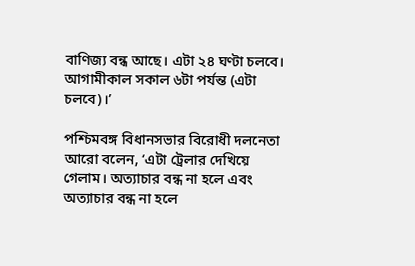বাণিজ্য বন্ধ আছে। এটা ২৪ ঘণ্টা চলবে। আগামীকাল সকাল ৬টা পর্যন্ত (এটা চলবে)।’

পশ্চিমবঙ্গ বিধানসভার বিরোধী দলনেতা আরো বলেন, ‘এটা ট্রেলার দেখিয়ে গেলাম। অত্যাচার বন্ধ না হলে এবং অত্যাচার বন্ধ না হলে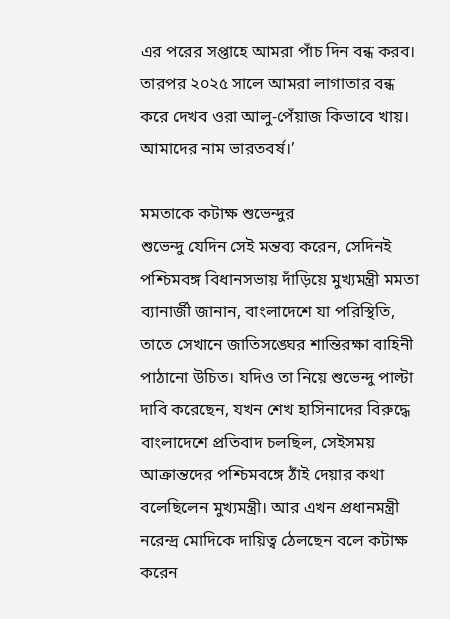এর পরের সপ্তাহে আমরা পাঁচ দিন বন্ধ করব। তারপর ২০২৫ সালে আমরা লাগাতার বন্ধ করে দেখব ওরা আলু-পেঁয়াজ কিভাবে খায়। আমাদের নাম ভারতবর্ষ।’

মমতাকে কটাক্ষ শুভেন্দুর
শুভেন্দু যেদিন সেই মন্তব্য করেন, সেদিনই পশ্চিমবঙ্গ বিধানসভায় দাঁড়িয়ে মুখ্যমন্ত্রী মমতা ব্যানার্জী জানান, বাংলাদেশে যা পরিস্থিতি, তাতে সেখানে জাতিসঙ্ঘের শান্তিরক্ষা বাহিনী পাঠানো উচিত। যদিও তা নিয়ে শুভেন্দু পাল্টা দাবি করেছেন, যখন শেখ হাসিনাদের বিরুদ্ধে বাংলাদেশে প্রতিবাদ চলছিল, সেইসময় আক্রান্তদের পশ্চিমবঙ্গে ঠাঁই দেয়ার কথা বলেছিলেন মুখ্যমন্ত্রী। আর এখন প্রধানমন্ত্রী নরেন্দ্র মোদিকে দায়িত্ব ঠেলছেন বলে কটাক্ষ করেন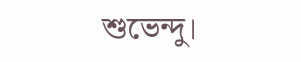শুভেন্দু।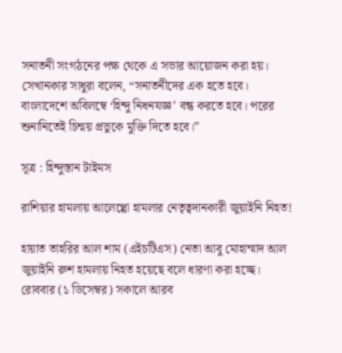সনাতনী সংগঠনের পক্ষ থেকে এ সভার আয়োজন করা হয়। সেখানকার সাধুরা বলেন, “সনাতনীদের এক হতে হবে। বাংলাদেশে অবিলম্বে ‘হিন্দু নিধনযজ্ঞ’ বন্ধ করতে হবে। পরের শুনানিতেই চিন্ময় প্রভুকে মুক্তি দিতে হবে।”

সূত্র : হিন্দুস্তান টাইমস

রাশিয়ার হামলায় আলেপ্পো হামলার নেতৃত্বদানকারী জুয়াইনি নিহত!

হায়াত তাহরির আল শাম (এইচটিএস) নেতা আবু মোহাম্মাদ আল জুয়াইনি রুশ হামলায় নিহত হয়েছে বলে ধারণা করা হচ্ছে। রোববার (১ ডিসেম্বর) সকালে আরব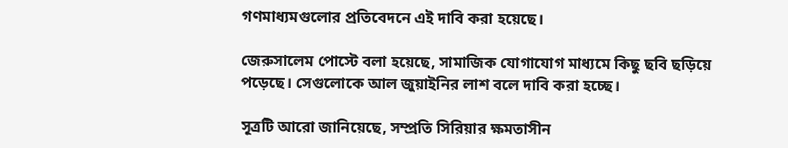গণমাধ্যমগুলোর প্রতিবেদনে এই দাবি করা হয়েছে।

জেরুসালেম পোস্টে বলা হয়েছে, সামাজিক যোগাযোগ মাধ্যমে কিছু ছবি ছড়িয়ে পড়েছে। সেগুলোকে আল জুয়াইনির লাশ বলে দাবি করা হচ্ছে।

সূত্রটি আরো জানিয়েছে, সম্প্রতি সিরিয়ার ক্ষমতাসীন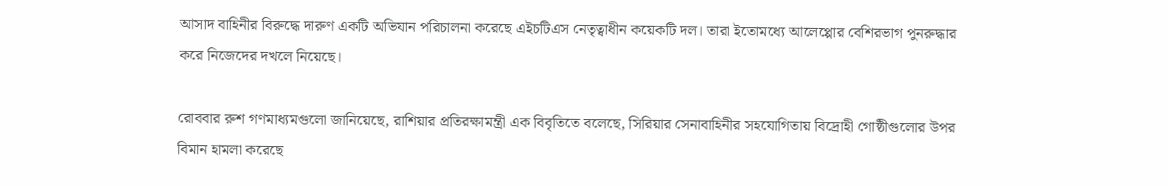আসাদ বাহিনীর বিরুদ্ধে দারুণ একটি অভিযান পরিচালনা করেছে এইচটিএস নেতৃত্বাধীন কয়েকটি দল। তারা ইতোমধ্যে আলেপ্পোর বেশিরভাগ পুনরুদ্ধার করে নিজেদের দখলে নিয়েছে।

রোববার রুশ গণমাধ্যমগুলো জানিয়েছে, রাশিয়ার প্রতিরক্ষামন্ত্রী এক বিবৃতিতে বলেছে, সিরিয়ার সেনাবাহিনীর সহযোগিতায় বিদ্রোহী গোষ্ঠীগুলোর উপর বিমান হামলা করেছে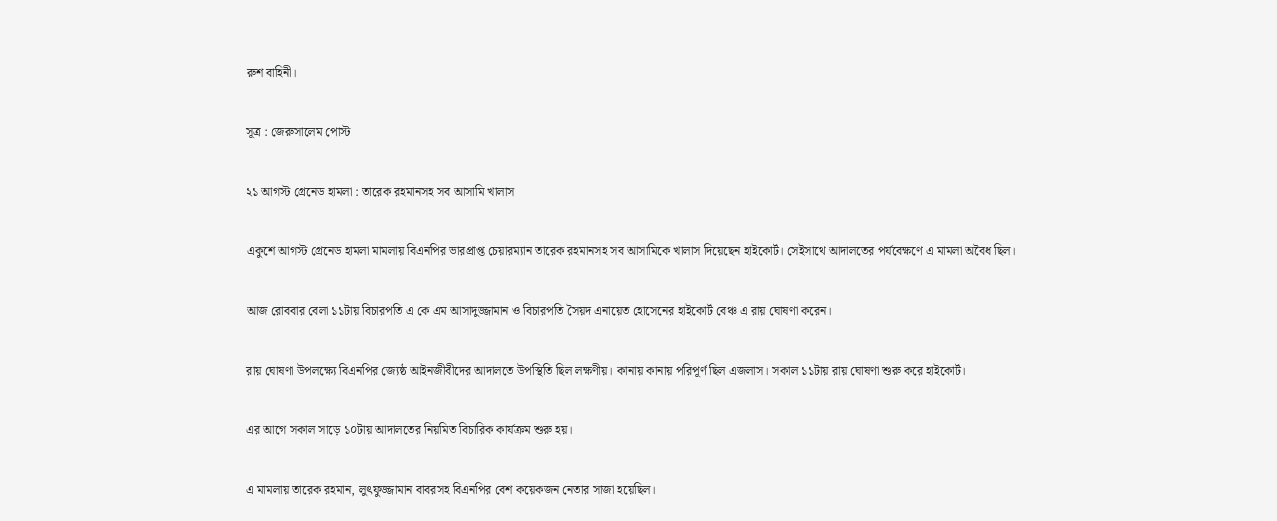রুশ বাহিনী।

সূত্র : জেরুসালেম পোস্ট

২১ আগস্ট গ্রেনেড হামলা : তারেক রহমানসহ সব আসামি খালাস

একুশে আগস্ট গ্রেনেড হামলা মামলায় বিএনপির ভারপ্রাপ্ত চেয়ারম্যান তারেক রহমানসহ সব আসামিকে খালাস দিয়েছেন হাইকোর্ট। সেইসাথে আদালতের পর্যবেক্ষণে এ মামলা অবৈধ ছিল।

আজ রোববার বেলা ১১টায় বিচারপতি এ কে এম আসাদুজ্জামান ও বিচারপতি সৈয়দ এনায়েত হোসেনের হাইকোর্ট বেঞ্চ এ রায় ঘোষণা করেন।

রায় ঘোষণা উপলক্ষ্যে বিএনপির জ্যেষ্ঠ আইনজীবীদের আদালতে উপস্থিতি ছিল লক্ষণীয়। কানায় কানায় পরিপূর্ণ ছিল এজলাস। সকাল ১১টায় রায় ঘোষণা শুরু করে হাইকোর্ট।

এর আগে সকাল সাড়ে ১০টায় আদালতের নিয়মিত বিচারিক কার্যক্রম শুরু হয়।

এ মামলায় তারেক রহমান, লুৎফুজ্জামান বাবরসহ বিএনপির বেশ কয়েকজন নেতার সাজা হয়েছিল।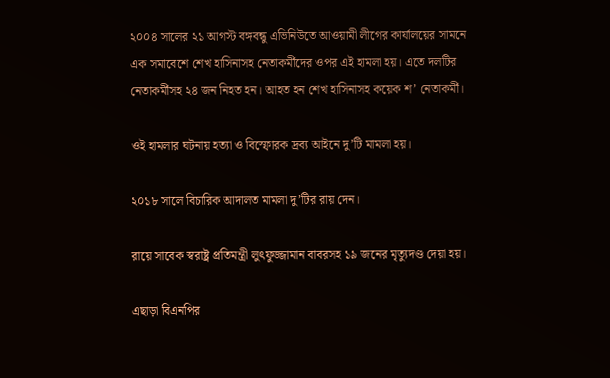২০০৪ সালের ২১ আগস্ট বঙ্গবন্ধু এভিনিউতে আওয়ামী লীগের কার্যালয়ের সামনে এক সমাবেশে শেখ হাসিনাসহ নেতাকর্মীদের ওপর এই হামলা হয়। এতে দলটির নেতাকর্মীসহ ২৪ জন নিহত হন। আহত হন শেখ হাসিনাসহ কয়েক শ’ নেতাকর্মী।

ওই হামলার ঘটনায় হত্যা ও বিস্ফোরক দ্রব্য আইনে দু’টি মামলা হয়।

২০১৮ সালে বিচারিক আদালত মামলা দু’টির রায় দেন।

রায়ে সাবেক স্বরাষ্ট্র প্রতিমন্ত্রী লুৎফুজ্জামান বাবরসহ ১৯ জনের মৃত্যুদণ্ড দেয়া হয়।

এছাড়া বিএনপির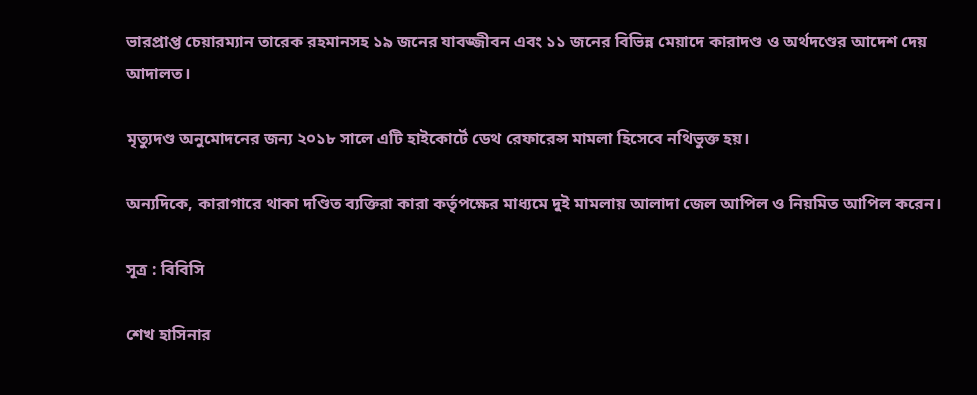ভারপ্রাপ্ত চেয়ারম্যান তারেক রহমানসহ ১৯ জনের যাবজ্জীবন এবং ১১ জনের বিভিন্ন মেয়াদে কারাদণ্ড ও অর্থদণ্ডের আদেশ দেয় আদালত।

মৃত্যুদণ্ড অনুমোদনের জন্য ২০১৮ সালে এটি হাইকোর্টে ডেথ রেফারেন্স মামলা হিসেবে নথিভুক্ত হয়।

অন্যদিকে, কারাগারে থাকা দণ্ডিত ব্যক্তিরা কারা কর্তৃপক্ষের মাধ্যমে দুই মামলায় আলাদা জেল আপিল ও নিয়মিত আপিল করেন।

সূত্র : বিবিসি

শেখ হাসিনার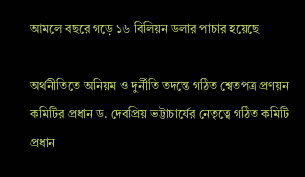আমলে বছরে গড়ে ১৬ বিলিয়ন ডলার পাচার হয়েছে

অর্থনীতিতে অনিয়ম ও দুর্নীতি তদন্তে গঠিত শ্বেতপত্র প্রণয়ন কমিটির প্রধান ড. দেবপ্রিয় ভট্টাচার্যের নেতৃত্বে গঠিত কমিটি প্রধান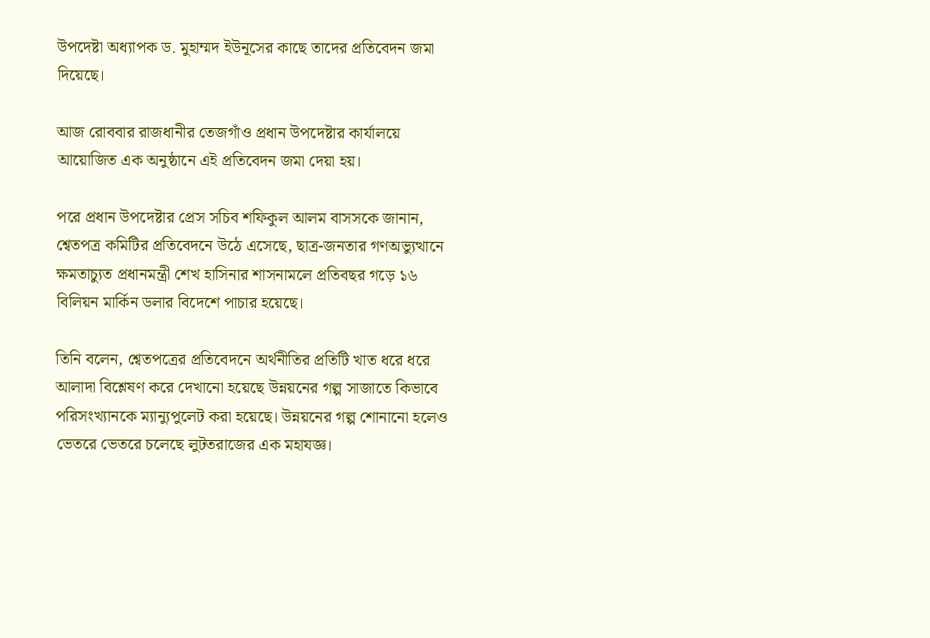উপদেষ্টা অধ্যাপক ড. মুহাম্মদ ইউনূসের কাছে তাদের প্রতিবেদন জমা দিয়েছে।

আজ রোববার রাজধানীর তেজগাঁও প্রধান উপদেষ্টার কার্যালয়ে আয়োজিত এক অনুষ্ঠানে এই প্রতিবেদন জমা দেয়া হয়।

পরে প্রধান উপদেষ্টার প্রেস সচিব শফিকুল আলম বাসসকে জানান, শ্বেতপত্র কমিটির প্রতিবেদনে উঠে এসেছে, ছাত্র-জনতার গণঅভ্যুত্থানে ক্ষমতাচ্যুত প্রধানমন্ত্রী শেখ হাসিনার শাসনামলে প্রতিবছর গড়ে ১৬ বিলিয়ন মার্কিন ডলার বিদেশে পাচার হয়েছে।

তিনি বলেন, শ্বেতপত্রের প্রতিবেদনে অর্থনীতির প্রতিটি খাত ধরে ধরে আলাদা বিশ্লেষণ করে দেখানো হয়েছে উন্নয়নের গল্প সাজাতে কিভাবে পরিসংখ্যানকে ম্যান্যুপুলেট করা হয়েছে। উন্নয়নের গল্প শোনানো হলেও ভেতরে ভেতরে চলেছে লুটতরাজের এক মহাযজ্ঞ।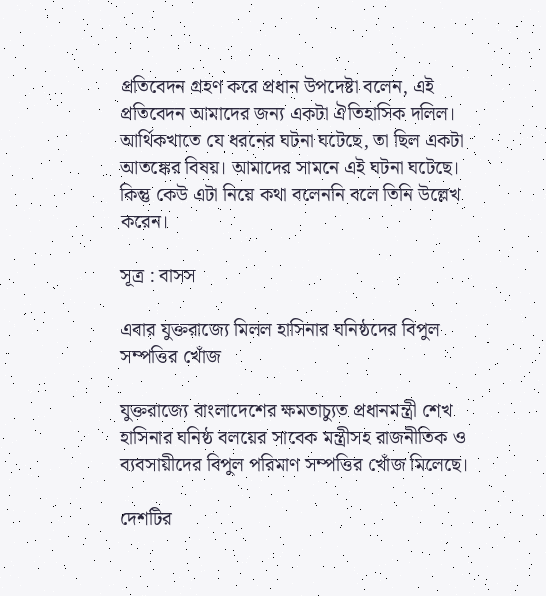প্রতিবেদন গ্রহণ করে প্রধান উপদেষ্টা বলেন, এই প্রতিবেদন আমাদের জন্য একটা ঐতিহাসিক দলিল। আর্থিকখাতে যে ধরনের ঘটনা ঘটেছে, তা ছিল একটা আতঙ্কের বিষয়। আমাদের সামনে এই ঘটনা ঘটেছে। কিন্তু কেউ এটা নিয়ে কথা বলেননি বলে তিনি উল্লেখ করেন।

সূত্র : বাসস

এবার যুক্তরাজ্যে মিলল হাসিনার ঘনিষ্ঠদের বিপুল সম্পত্তির খোঁজ

যুক্তরাজ্যে বাংলাদেশের ক্ষমতাচ্যুত প্রধানমন্ত্রী শেখ হাসিনার ঘনিষ্ঠ বলয়ের সাবেক মন্ত্রীসহ রাজনীতিক ও ব্যবসায়ীদের বিপুল পরিমাণ সম্পত্তির খোঁজ মিলেছে।

দেশটির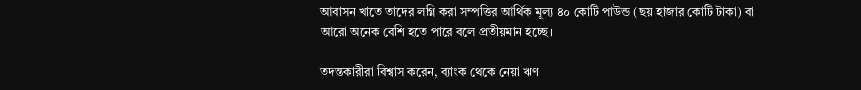আবাসন খাতে তাদের লগ্নি করা সম্পত্তির আর্থিক মূল্য ৪০ কোটি পাউন্ড (ছয় হাজার কোটি টাকা) বা আরো অনেক বেশি হতে পারে বলে প্রতীয়মান হচ্ছে।

তদন্তকারীরা বিশ্বাস করেন, ব্যাংক থেকে নেয়া ঋণ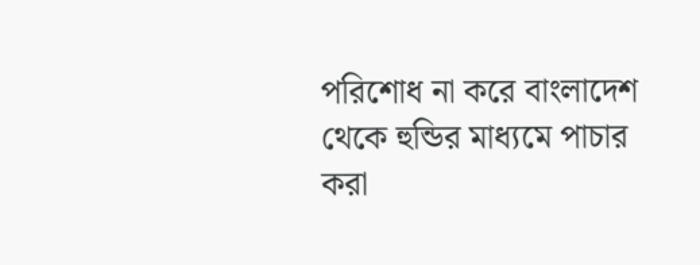পরিশোধ না করে বাংলাদেশ থেকে হুন্ডির মাধ্যমে পাচার করা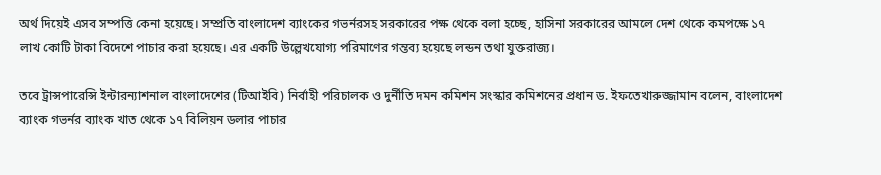অর্থ দিয়েই এসব সম্পত্তি কেনা হয়েছে। সম্প্রতি বাংলাদেশ ব্যাংকের গভর্নরসহ সরকারের পক্ষ থেকে বলা হচ্ছে, হাসিনা সরকারের আমলে দেশ থেকে কমপক্ষে ১৭ লাখ কোটি টাকা বিদেশে পাচার করা হয়েছে। এর একটি উল্লেখযোগ্য পরিমাণের গন্তব্য হয়েছে লন্ডন তথা যুক্তরাজ্য।

তবে ট্রান্সপারেন্সি ইন্টারন্যাশনাল বাংলাদেশের (টিআইবি) নির্বাহী পরিচালক ও দুর্নীতি দমন কমিশন সংস্কার কমিশনের প্রধান ড. ইফতেখারুজ্জামান বলেন, বাংলাদেশ ব্যাংক গভর্নর ব্যাংক খাত থেকে ১৭ বিলিয়ন ডলার পাচার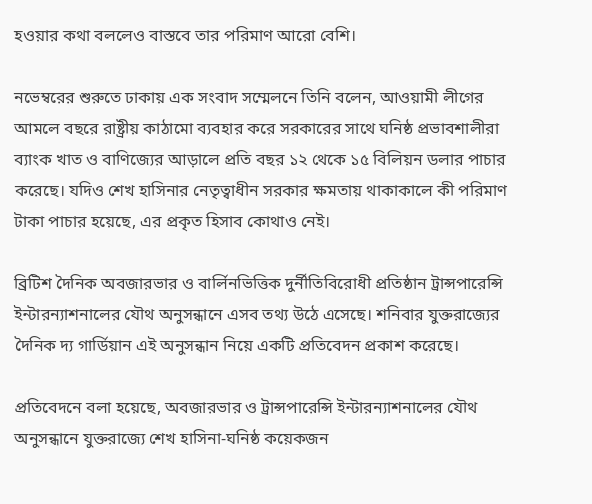হওয়ার কথা বললেও বাস্তবে তার পরিমাণ আরো বেশি।

নভেম্বরের শুরুতে ঢাকায় এক সংবাদ সম্মেলনে তিনি বলেন, আওয়ামী লীগের আমলে বছরে রাষ্ট্রীয় কাঠামো ব্যবহার করে সরকারের সাথে ঘনিষ্ঠ প্রভাবশালীরা ব্যাংক খাত ও বাণিজ্যের আড়ালে প্রতি বছর ১২ থেকে ১৫ বিলিয়ন ডলার পাচার করেছে। যদিও শেখ হাসিনার নেতৃত্বাধীন সরকার ক্ষমতায় থাকাকালে কী পরিমাণ টাকা পাচার হয়েছে, এর প্রকৃত হিসাব কোথাও নেই।

ব্রিটিশ দৈনিক অবজারভার ও বার্লিনভিত্তিক দুর্নীতিবিরোধী প্রতিষ্ঠান ট্রান্সপারেন্সি ইন্টারন্যাশনালের যৌথ অনুসন্ধানে এসব তথ্য উঠে এসেছে। শনিবার যুক্তরাজ্যের দৈনিক দ্য গার্ডিয়ান এই অনুসন্ধান নিয়ে একটি প্রতিবেদন প্রকাশ করেছে।

প্রতিবেদনে বলা হয়েছে, অবজারভার ও ট্রান্সপারেন্সি ইন্টারন্যাশনালের যৌথ অনুসন্ধানে যুক্তরাজ্যে শেখ হাসিনা-ঘনিষ্ঠ কয়েকজন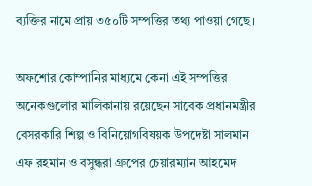ব্যক্তির নামে প্রায় ৩৫০টি সম্পত্তির তথ্য পাওয়া গেছে।

অফশোর কোম্পানির মাধ্যমে কেনা এই সম্পত্তির অনেকগুলোর মালিকানায় রয়েছেন সাবেক প্রধানমন্ত্রীর বেসরকারি শিল্প ও বিনিয়োগবিষয়ক উপদেষ্টা সালমান এফ রহমান ও বসুন্ধরা গ্রুপের চেয়ারম্যান আহমেদ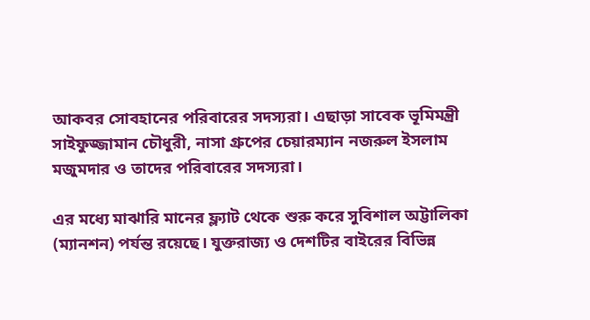আকবর সোবহানের পরিবারের সদস্যরা। এছাড়া সাবেক ভূমিমন্ত্রী সাইফুজ্জামান চৌধুরী, নাসা গ্রুপের চেয়ারম্যান নজরুল ইসলাম মজুমদার ও তাদের পরিবারের সদস্যরা।

এর মধ্যে মাঝারি মানের ফ্ল্যাট থেকে শুরু করে সুবিশাল অট্টালিকা (ম্যানশন) পর্যন্ত রয়েছে। যুক্তরাজ্য ও দেশটির বাইরের বিভিন্ন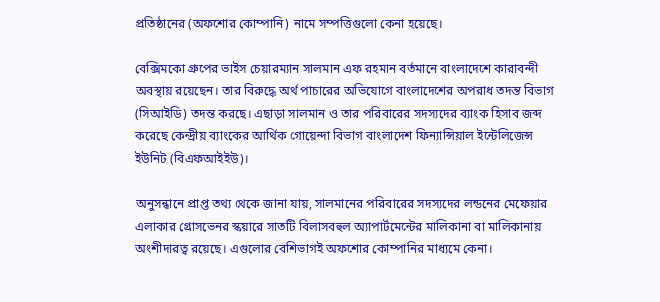প্রতিষ্ঠানের (অফশোর কোম্পানি) নামে সম্পত্তিগুলো কেনা হয়েছে।

বেক্সিমকো গ্রুপের ভাইস চেয়ারম্যান সালমান এফ রহমান বর্তমানে বাংলাদেশে কারাবন্দী অবস্থায় রয়েছেন। তার বিরুদ্ধে অর্থ পাচারের অভিযোগে বাংলাদেশের অপরাধ তদন্ত বিভাগ (সিআইডি) তদন্ত করছে। এছাড়া সালমান ও তার পরিবারের সদস্যদের ব্যাংক হিসাব জব্দ করেছে কেন্দ্রীয় ব্যাংকের আর্থিক গোয়েন্দা বিভাগ বাংলাদেশ ফিন্যান্সিয়াল ইন্টেলিজেন্স ইউনিট (বিএফআইইউ)।

অনুসন্ধানে প্রাপ্ত তথ্য থেকে জানা যায়, সালমানের পরিবারের সদস্যদের লন্ডনের মেফেয়ার এলাকার গ্রোসভেনর স্কয়ারে সাতটি বিলাসবহুল অ্যাপার্টমেন্টের মালিকানা বা মালিকানায় অংশীদারত্ব রয়েছে। এগুলোর বেশিভাগই অফশোর কোম্পানির মাধ্যমে কেনা।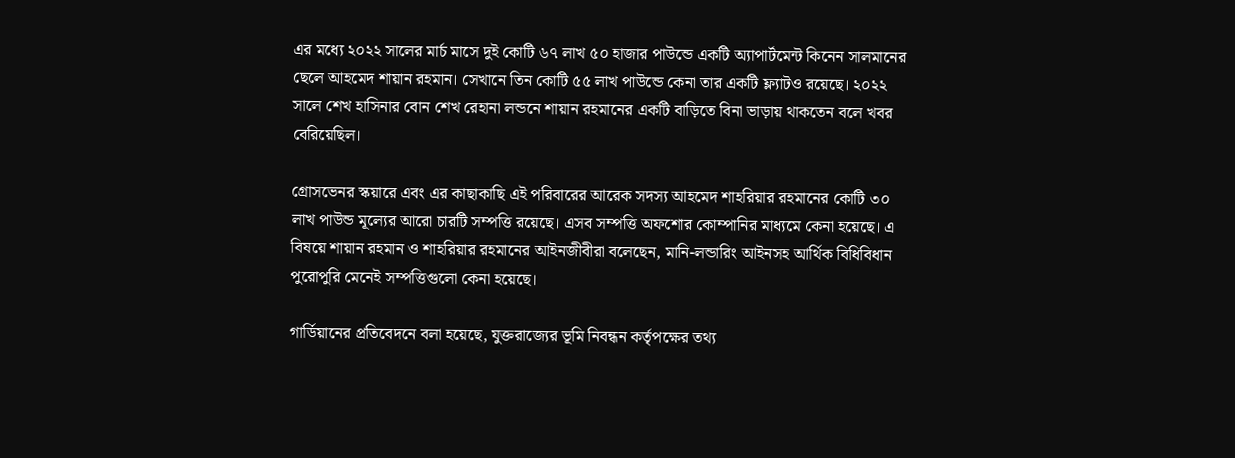এর মধ্যে ২০২২ সালের মার্চ মাসে দুই কোটি ৬৭ লাখ ৫০ হাজার পাউন্ডে একটি অ্যাপার্টমেন্ট কিনেন সালমানের ছেলে আহমেদ শায়ান রহমান। সেখানে তিন কোটি ৫৫ লাখ পাউন্ডে কেনা তার একটি ফ্ল্যাটও রয়েছে। ২০২২ সালে শেখ হাসিনার বোন শেখ রেহানা লন্ডনে শায়ান রহমানের একটি বাড়িতে বিনা ভাড়ায় থাকতেন বলে খবর বেরিয়েছিল।

গ্রোসভেনর স্কয়ারে এবং এর কাছাকাছি এই পরিবারের আরেক সদস্য আহমেদ শাহরিয়ার রহমানের কোটি ৩০ লাখ পাউন্ড মূল্যের আরো চারটি সম্পত্তি রয়েছে। এসব সম্পত্তি অফশোর কোম্পানির মাধ্যমে কেনা হয়েছে। এ বিষয়ে শায়ান রহমান ও শাহরিয়ার রহমানের আইনজীবীরা বলেছেন, মানি-লন্ডারিং আইনসহ আর্থিক বিধিবিধান পুরোপুরি মেনেই সম্পত্তিগুলো কেনা হয়েছে।

গার্ডিয়ানের প্রতিবেদনে বলা হয়েছে, যুক্তরাজ্যের ভূমি নিবন্ধন কর্তৃপক্ষের তথ্য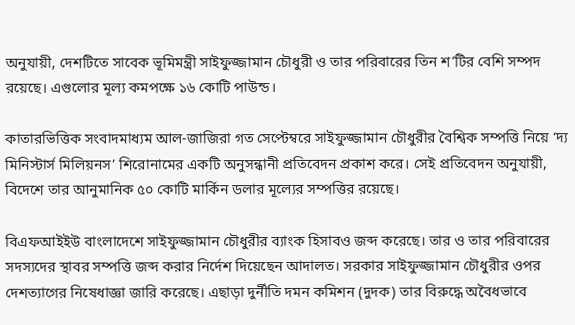অনুযায়ী, দেশটিতে সাবেক ভূমিমন্ত্রী সাইফুজ্জামান চৌধুরী ও তার পরিবারের তিন শ’টির বেশি সম্পদ রয়েছে। এগুলোর মূল্য কমপক্ষে ১৬ কোটি পাউন্ড।

কাতারভিত্তিক সংবাদমাধ্যম আল-জাজিরা গত সেপ্টেম্বরে সাইফুজ্জামান চৌধুরীর বৈশ্বিক সম্পত্তি নিয়ে ‘দ্য মিনিস্টার্স মিলিয়নস’ শিরোনামের একটি অনুসন্ধানী প্রতিবেদন প্রকাশ করে। সেই প্রতিবেদন অনুযায়ী, বিদেশে তার আনুমানিক ৫০ কোটি মার্কিন ডলার মূল্যের সম্পত্তির রয়েছে।

বিএফআইইউ বাংলাদেশে সাইফুজ্জামান চৌধুরীর ব্যাংক হিসাবও জব্দ করেছে। তার ও তার পরিবারের সদস্যদের স্থাবর সম্পত্তি জব্দ করার নির্দেশ দিয়েছেন আদালত। সরকার সাইফুজ্জামান চৌধুরীর ওপর দেশত্যাগের নিষেধাজ্ঞা জারি করেছে। এছাড়া দুর্নীতি দমন কমিশন (দুদক) তার বিরুদ্ধে অবৈধভাবে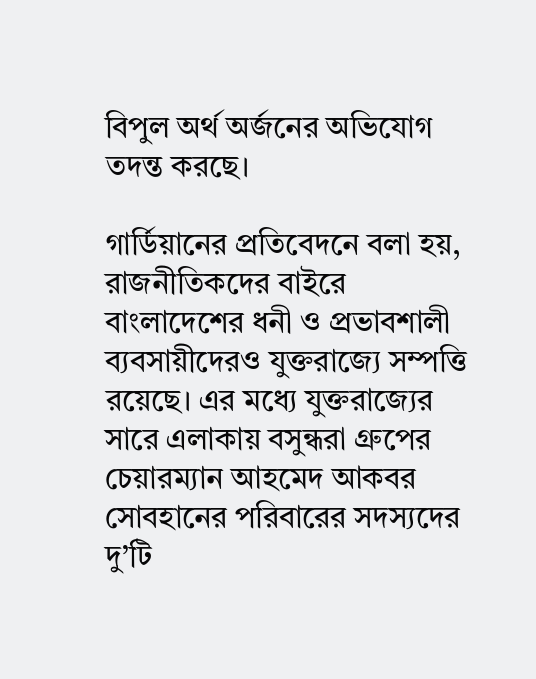বিপুল অর্থ অর্জনের অভিযোগ তদন্ত করছে।

গার্ডিয়ানের প্রতিবেদনে বলা হয়, রাজনীতিকদের বাইরে বাংলাদেশের ধনী ও প্রভাবশালী ব্যবসায়ীদেরও যুক্তরাজ্যে সম্পত্তি রয়েছে। এর মধ্যে যুক্তরাজ্যের সারে এলাকায় বসুন্ধরা গ্রুপের চেয়ারম্যান আহমেদ আকবর সোবহানের পরিবারের সদস্যদের দু’টি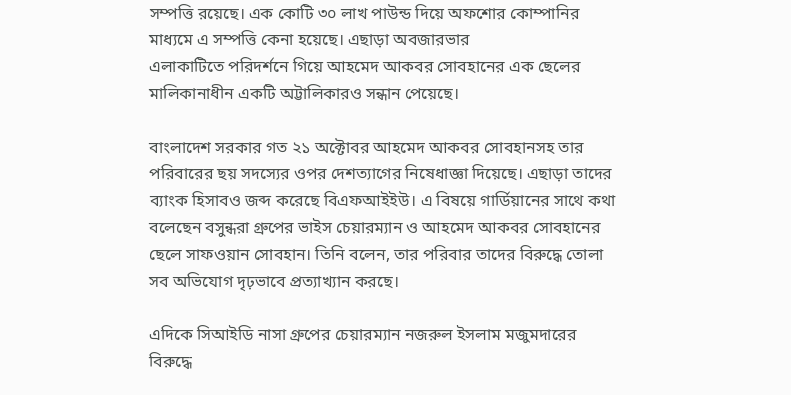সম্পত্তি রয়েছে। এক কোটি ৩০ লাখ পাউন্ড দিয়ে অফশোর কোম্পানির মাধ্যমে এ সম্পত্তি কেনা হয়েছে। এছাড়া অবজারভার
এলাকাটিতে পরিদর্শনে গিয়ে আহমেদ আকবর সোবহানের এক ছেলের মালিকানাধীন একটি অট্টালিকারও সন্ধান পেয়েছে।

বাংলাদেশ সরকার গত ২১ অক্টোবর আহমেদ আকবর সোবহানসহ তার পরিবারের ছয় সদস্যের ওপর দেশত্যাগের নিষেধাজ্ঞা দিয়েছে। এছাড়া তাদের ব্যাংক হিসাবও জব্দ করেছে বিএফআইইউ। এ বিষয়ে গার্ডিয়ানের সাথে কথা বলেছেন বসুন্ধরা গ্রুপের ভাইস চেয়ারম্যান ও আহমেদ আকবর সোবহানের ছেলে সাফওয়ান সোবহান। তিনি বলেন, তার পরিবার তাদের বিরুদ্ধে তোলা সব অভিযোগ দৃঢ়ভাবে প্রত্যাখ্যান করছে।

এদিকে সিআইডি নাসা গ্রুপের চেয়ারম্যান নজরুল ইসলাম মজুমদারের বিরুদ্ধে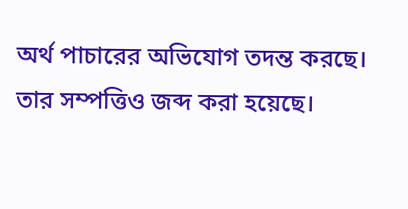অর্থ পাচারের অভিযোগ তদন্ত করছে। তার সম্পত্তিও জব্দ করা হয়েছে।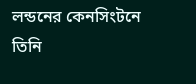লন্ডনের কেনসিংটনে তিনি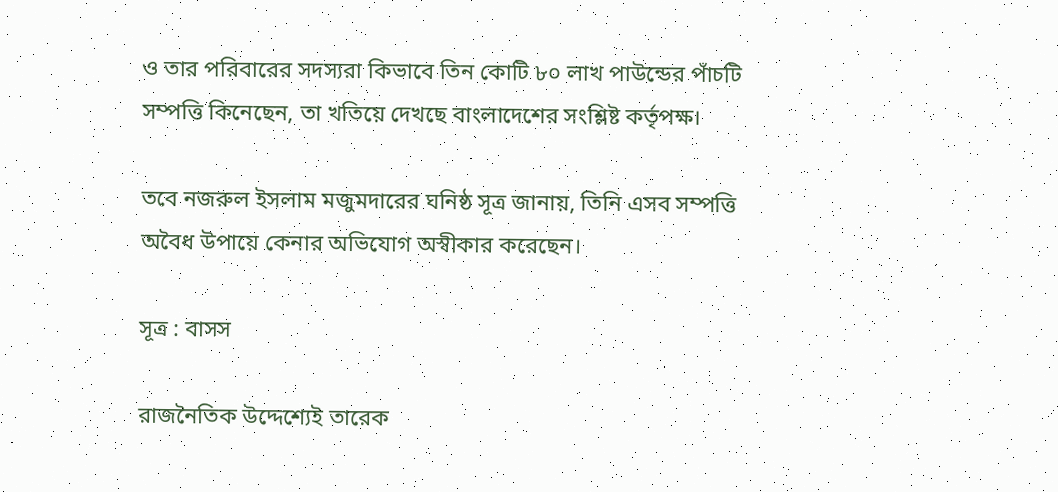ও তার পরিবারের সদস্যরা কিভাবে তিন কোটি ৮০ লাখ পাউন্ডের পাঁচটি সম্পত্তি কিনেছেন, তা খতিয়ে দেখছে বাংলাদেশের সংশ্লিষ্ট কর্তৃপক্ষ।

তবে নজরুল ইসলাম মজুমদারের ঘনিষ্ঠ সূত্র জানায়, তিনি এসব সম্পত্তি অবৈধ উপায়ে কেনার অভিযোগ অস্বীকার করেছেন।

সূত্র : বাসস

রাজনৈতিক উদ্দেশ্যেই তারেক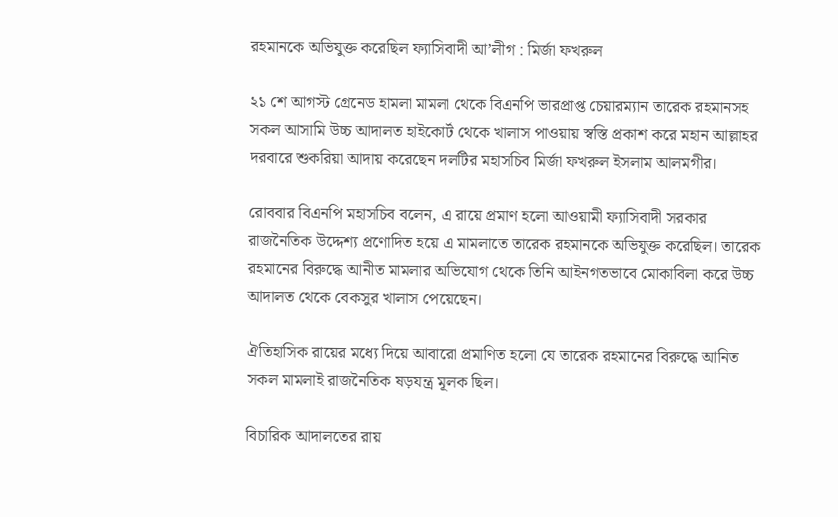রহমানকে অভিযুক্ত করেছিল ফ্যাসিবাদী আ’লীগ : মির্জা ফখরুল

২১ শে আগস্ট গ্রেনেড হামলা মামলা থেকে বিএনপি ভারপ্রাপ্ত চেয়ারম্যান তারেক রহমানসহ সকল আসামি উচ্চ আদালত হাইকোর্ট থেকে খালাস পাওয়ায় স্বস্তি প্রকাশ করে মহান আল্লাহর দরবারে শুকরিয়া আদায় করেছেন দলটির মহাসচিব মির্জা ফখরুল ইসলাম আলমগীর।

রোববার বিএনপি মহাসচিব বলেন, এ রায়ে প্রমাণ হলো আওয়ামী ফ্যাসিবাদী সরকার রাজনৈতিক উদ্দেশ্য প্রণোদিত হয়ে এ মামলাতে তারেক রহমানকে অভিযুক্ত করেছিল। তারেক রহমানের বিরুদ্ধে আনীত মামলার অভিযোগ থেকে তিনি আইনগতভাবে মোকাবিলা করে উচ্চ আদালত থেকে বেকসুর খালাস পেয়েছেন।

ঐতিহাসিক রায়ের মধ্যে দিয়ে আবারো প্রমাণিত হলো যে তারেক রহমানের বিরুদ্ধে আনিত সকল মামলাই রাজনৈতিক ষড়যন্ত্র মূলক ছিল।

বিচারিক আদালতের রায়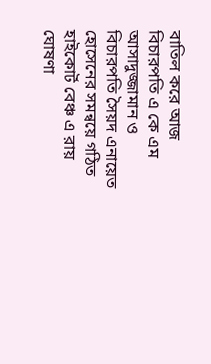বাতিল করে আজ বিচারপতি এ কে এম আসাদুজ্জামান ও বিচারপতি সৈয়দ এনায়েত হোসেনের সমন্বয়ে গঠিত হাইকোর্ট বেঞ্চ এ রায় ঘোষণা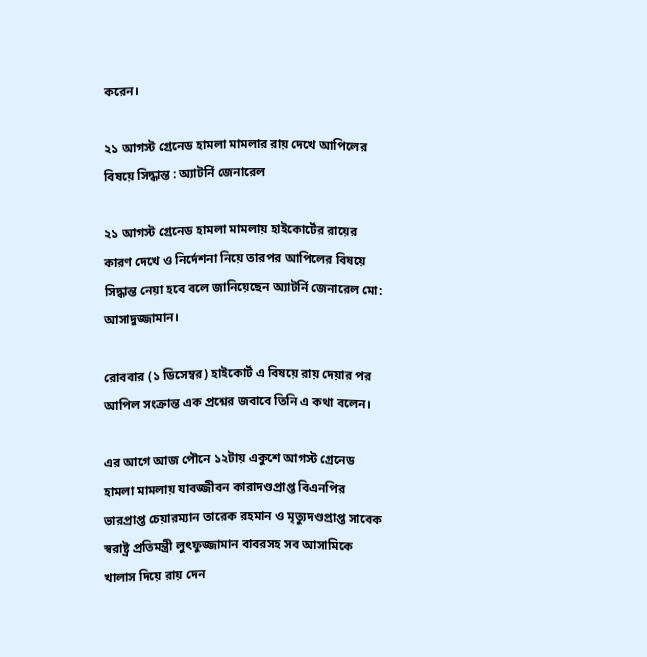করেন।

২১ আগস্ট গ্রেনেড হামলা মামলার রায় দেখে আপিলের বিষয়ে সিদ্ধান্ত : অ্যাটর্নি জেনারেল

২১ আগস্ট গ্রেনেড হামলা মামলায় হাইকোর্টের রায়ের কারণ দেখে ও নির্দেশনা নিয়ে তারপর আপিলের বিষয়ে সিদ্ধান্ত নেয়া হবে বলে জানিয়েছেন অ্যাটর্নি জেনারেল মো: আসাদুজ্জামান।

রোববার (১ ডিসেম্বর) হাইকোর্ট এ বিষয়ে রায় দেয়ার পর আপিল সংক্রান্ত এক প্রশ্নের জবাবে তিনি এ কথা বলেন।

এর আগে আজ পৌনে ১২টায় একুশে আগস্ট গ্রেনেড হামলা মামলায় যাবজ্জীবন কারাদণ্ডপ্রাপ্ত বিএনপির ভারপ্রাপ্ত চেয়ারম্যান তারেক রহমান ও মৃত্যুদণ্ডপ্রাপ্ত সাবেক স্বরাষ্ট্র প্রতিমন্ত্রী লুৎফুজ্জামান বাবরসহ সব আসামিকে খালাস দিয়ে রায় দেন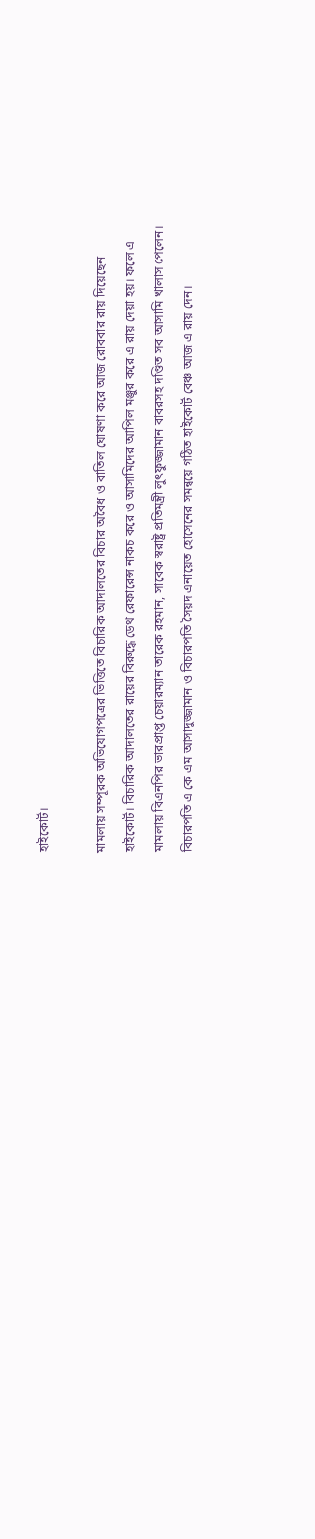হাইকোর্ট।

মামলায় সম্পূরক অভিযোগপত্রের ভিত্তিতে বিচারিক আদালতের বিচার অবৈধ ও বাতিল ঘোষণা করে আজ রোববার রায় দিয়েছেন হাইকোর্ট। বিচারিক আদালতের রায়ের বিরুদ্ধে ডেথ রেফারেন্স নাকচ করে ও আসামিদের আপিল মঞ্জুর করে এ রায় দেয়া হয়। ফলে এ মামলায় বিএনপির ভারপ্রাপ্ত চেয়ারম্যান তারেক রহমান, সাবেক স্বরাষ্ট্র প্রতিমন্ত্রী লুৎফুজ্জামান বাবরসহ দণ্ডিত সব আসামি খালাস পেলেন। বিচারপতি এ কে এম আসাদুজ্জামান ও বিচারপতি সৈয়দ এনায়েত হোসেনের সমন্বয়ে গঠিত হাইকোর্ট বেঞ্চ আজ এ রায় দেন।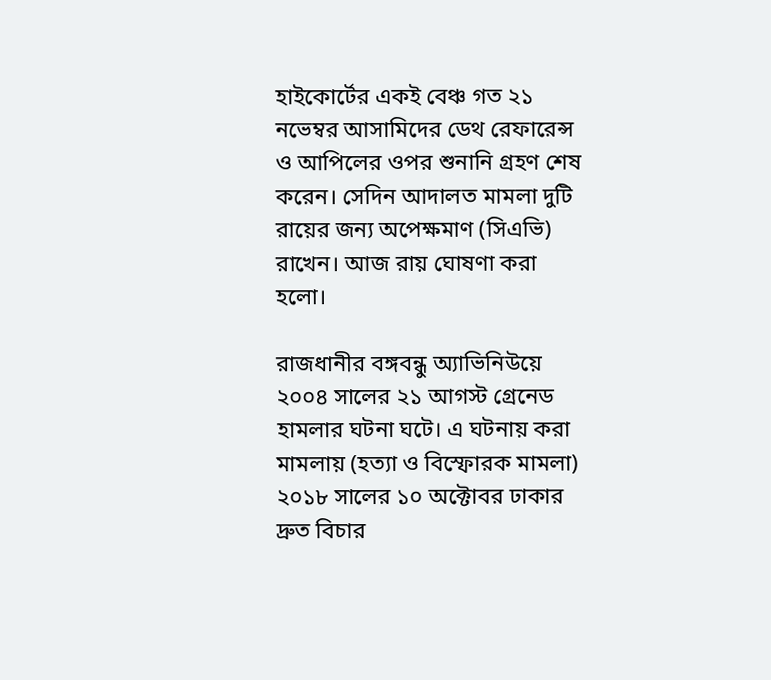হাইকোর্টের একই বেঞ্চ গত ২১ নভেম্বর আসামিদের ডেথ রেফারেন্স ও আপিলের ওপর শুনানি গ্রহণ শেষ করেন। সেদিন আদালত মামলা দুটি রায়ের জন্য অপেক্ষমাণ (সিএভি) রাখেন। আজ রায় ঘোষণা করা হলো।

রাজধানীর বঙ্গবন্ধু অ্যাভিনিউয়ে ২০০৪ সালের ২১ আগস্ট গ্রেনেড হামলার ঘটনা ঘটে। এ ঘটনায় করা মামলায় (হত্যা ও বিস্ফোরক মামলা) ২০১৮ সালের ১০ অক্টোবর ঢাকার দ্রুত বিচার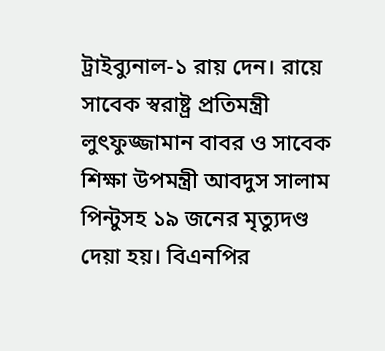ট্রাইব্যুনাল-১ রায় দেন। রায়ে সাবেক স্বরাষ্ট্র প্রতিমন্ত্রী লুৎফুজ্জামান বাবর ও সাবেক শিক্ষা উপমন্ত্রী আবদুস সালাম পিন্টুসহ ১৯ জনের মৃত্যুদণ্ড দেয়া হয়। বিএনপির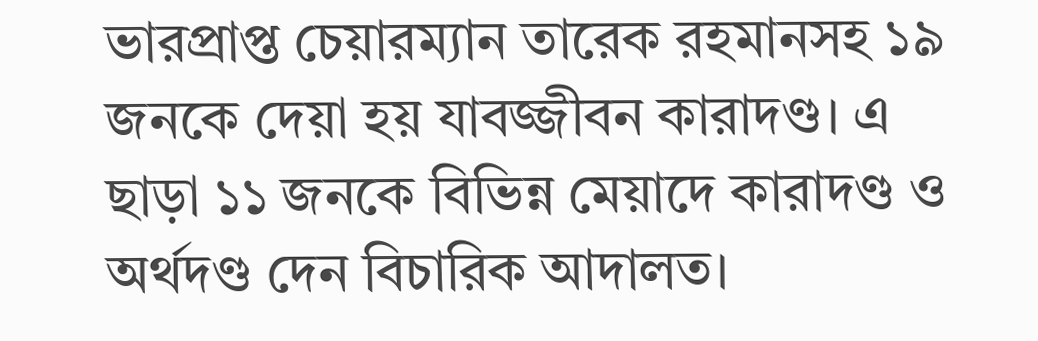ভারপ্রাপ্ত চেয়ারম্যান তারেক রহমানসহ ১৯ জনকে দেয়া হয় যাবজ্জীবন কারাদণ্ড। এ ছাড়া ১১ জনকে বিভিন্ন মেয়াদে কারাদণ্ড ও অর্থদণ্ড দেন বিচারিক আদালত।